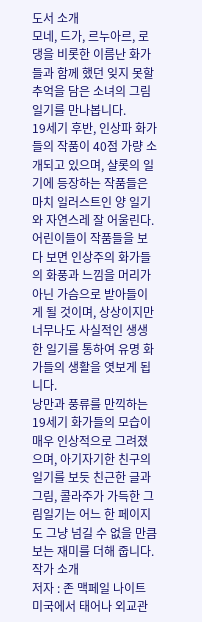도서 소개
모네, 드가, 르누아르, 로댕을 비롯한 이름난 화가들과 함께 했던 잊지 못할 추억을 담은 소녀의 그림일기를 만나봅니다.
19세기 후반, 인상파 화가들의 작품이 40점 가량 소개되고 있으며, 샬롯의 일기에 등장하는 작품들은 마치 일러스트인 양 일기와 자연스레 잘 어울린다. 어린이들이 작품들을 보다 보면 인상주의 화가들의 화풍과 느낌을 머리가 아닌 가슴으로 받아들이게 될 것이며, 상상이지만 너무나도 사실적인 생생한 일기를 통하여 유명 화가들의 생활을 엿보게 됩니다.
낭만과 풍류를 만끽하는 19세기 화가들의 모습이 매우 인상적으로 그려졌으며, 아기자기한 친구의 일기를 보듯 친근한 글과 그림, 콜라주가 가득한 그림일기는 어느 한 페이지도 그냥 넘길 수 없을 만큼 보는 재미를 더해 줍니다.
작가 소개
저자 : 존 맥페일 나이트
미국에서 태어나 외교관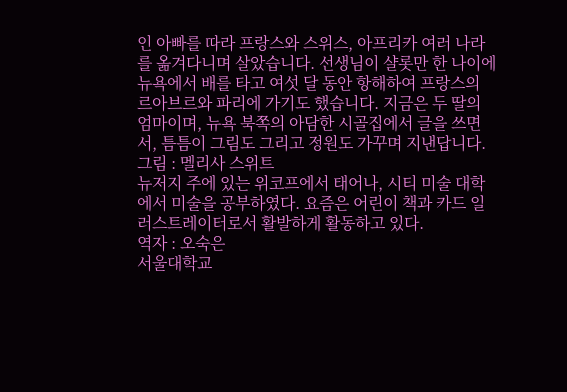인 아빠를 따라 프랑스와 스위스, 아프리카 여러 나라를 옮겨다니며 살았습니다. 선생님이 샬롯만 한 나이에 뉴욕에서 배를 타고 여섯 달 동안 항해하여 프랑스의 르아브르와 파리에 가기도 했습니다. 지금은 두 딸의 엄마이며, 뉴욕 북쪽의 아담한 시골집에서 글을 쓰면서, 틈틈이 그림도 그리고 정원도 가꾸며 지낸답니다.
그림 : 멜리사 스위트
뉴저지 주에 있는 위코프에서 태어나, 시티 미술 대학에서 미술을 공부하였다. 요즘은 어린이 책과 카드 일러스트레이터로서 활발하게 활동하고 있다.
역자 : 오숙은
서울대학교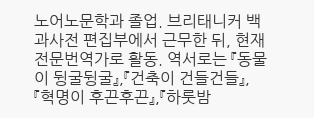노어노문학과 졸업. 브리태니커 백과사전 편집부에서 근무한 뒤, 현재 전문번역가로 활동. 역서로는 『동물이 뒹굴뒹굴』,『건축이 건들건들』,『혁명이 후끈후끈』,『하룻밤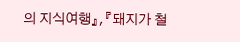의 지식여행』,『돼지가 철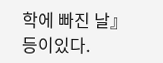학에 빠진 날』등이있다.